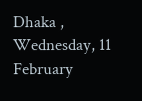Dhaka , Wednesday, 11 February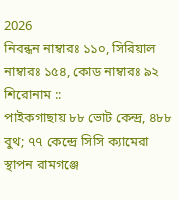2026
নিবন্ধন নাম্বারঃ ১১০, সিরিয়াল নাম্বারঃ ১৫৪, কোড নাম্বারঃ ৯২
শিরোনাম ::
পাইকগাছায় ৮৮ ভোট কেন্দ্র, ৪৮৮ বুথ; ৭৭ কেন্দ্রে সিসি ক্যামেরা স্থাপন রামগঞ্জে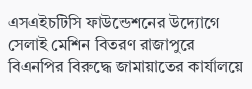এসএইচটিসি ফাউন্ডেশনের উদ্যোগে সেলাই মেশিন বিতরণ রাজাপুরে বিএনপির বিরুদ্ধে জামায়াতের কার্যালয়ে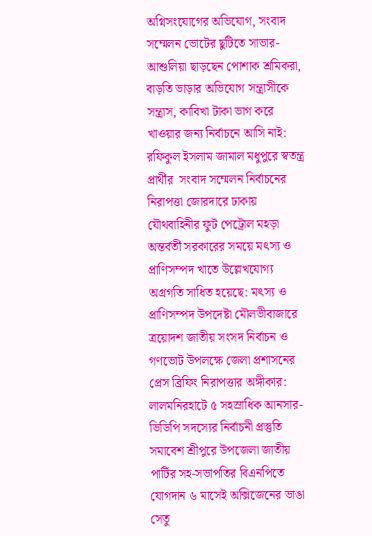অগ্নিসংযোগের অভিযোগ, সংবাদ সম্মেলন ভোটের ছুটিতে সাভার-আশুলিয়া ছাড়ছেন পোশাক শ্রমিকরা, বাড়তি ভাড়ার অভিযোগ সন্ত্রাসীকে সন্ত্রাস, কাবিখা টাকা ভাগ করে খাওয়ার জন্য নির্বাচনে আসি নাই: রফিকুল ইসলাম জামাল মধুপুরে স্বতন্ত্র প্রার্থীর  সংবাদ সম্মেলন নির্বাচনের নিরাপত্তা জোরদারে ঢাকায় যৌথবাহিনীর ফুট পেট্রোল মহড়া অন্তর্বর্তী সরকারের সময়ে মৎস্য ও প্রাণিসম্পদ খাতে উল্লেখযোগ্য অগ্রগতি সাধিত হয়েছে: মৎস্য ও প্রাণিসম্পদ উপদেষ্টা মৌলভীবাজারে ত্রয়োদশ জাতীয় সংসদ নির্বাচন ও গণভোট উপলক্ষে জেলা প্রশাসনের প্রেস ব্রিফিং নিরাপত্তার অঙ্গীকার: লালমনিরহাটে ৫ সহস্রাধিক আনসার-ভিডিপি সদস্যের নির্বাচনী প্রস্তুতি সমাবেশ শ্রীপুরে উপজেলা জাতীয় পার্টির সহ-সভাপতির বিএনপিতে যোগদান ৬ মাসেই অক্সিজেনের ভাঙা সেতু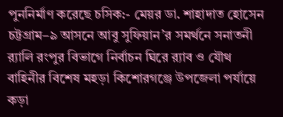পুননির্মাণ করেছে চসিক:- মেয়র ডা. শাহাদাত হোসেন চট্টগ্রাম–৯ আসনে আবু সুফিয়ান’র সমর্থনে সনাতনী র‍্যালি রংপুর বিভাগে নির্বাচন ঘিরে র‍্যাব ও যৌথ বাহিনীর বিশেষ মহড়া কিশোরগঞ্জে উপজেলা পর্যায়ে কড়া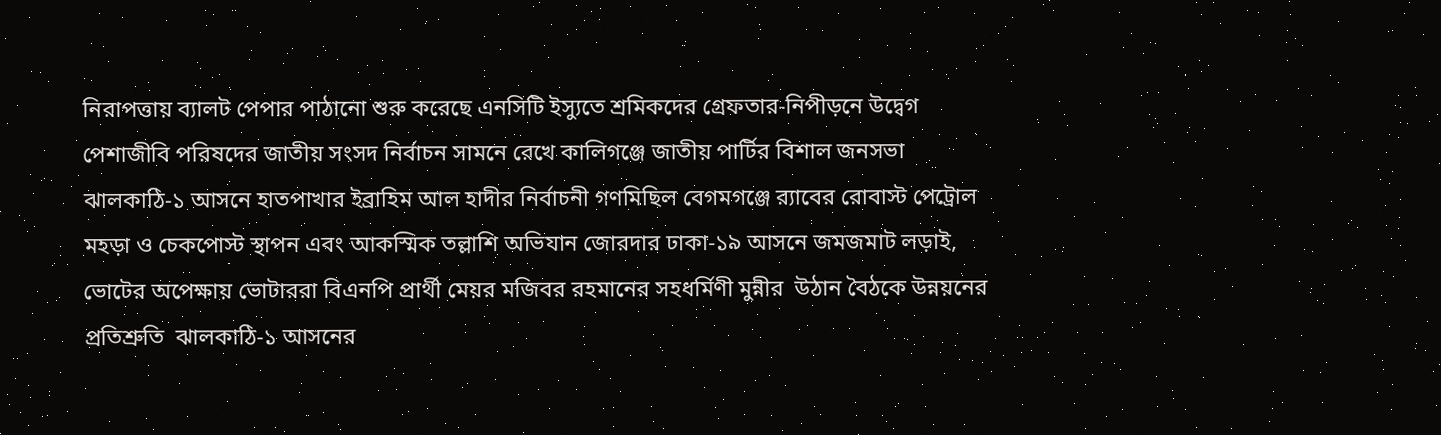নিরাপত্তায় ব্যালট পেপার পাঠানো শুরু করেছে এনসিটি ইস্যুতে শ্রমিকদের গ্রেফতার-নিপীড়নে উদ্বেগ পেশাজীবি পরিষদের জাতীয় সংসদ নির্বাচন সামনে রেখে কালিগঞ্জে জাতীয় পার্টির বিশাল জনসভা ঝালকাঠি-১ আসনে হাতপাখার ইব্রাহিম আল হাদীর নির্বাচনী গণমিছিল বেগমগঞ্জে র‍্যাবের রোবাস্ট পেট্রোল মহড়া ও চেকপোস্ট স্থাপন এবং আকস্মিক তল্লাশি অভিযান জোরদার ঢাকা-১৯ আসনে জমজমাট লড়াই, ভোটের অপেক্ষায় ভোটাররা বিএনপি প্রার্থী মেয়র মজিবর রহমানের সহধর্মিণী মুন্নীর  উঠান বৈঠকে উন্নয়নের প্রতিশ্রুতি  ঝালকাঠি-১ আসনের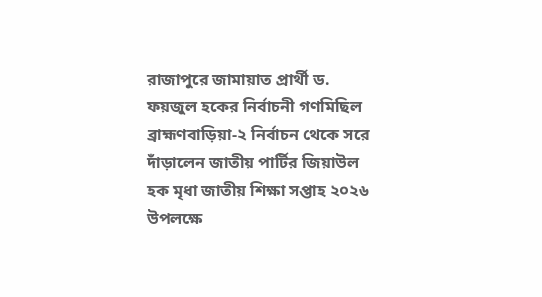রাজাপুরে জামায়াত প্রার্থী ড. ফয়জুল হকের নির্বাচনী গণমিছিল  ব্রাহ্মণবাড়িয়া-২ নির্বাচন থেকে সরে দাঁড়ালেন জাতীয় পার্টির জিয়াউল হক মৃধা জাতীয় শিক্ষা সপ্তাহ ২০২৬ উপলক্ষে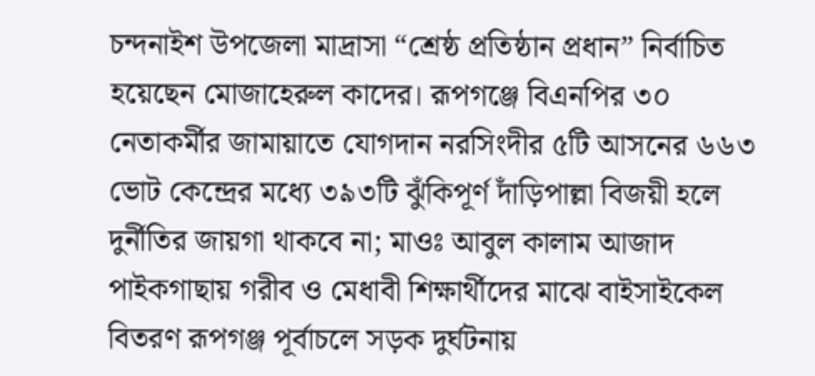চন্দনাইশ উপজেলা মাদ্রাসা “শ্রেষ্ঠ প্রতিষ্ঠান প্রধান” নির্বাচিত হয়েছেন মোজাহেরুল কাদের। রূপগঞ্জে বিএনপির ৩০ নেতাকর্মীর জামায়াতে যোগদান নরসিংদীর ৫টি আসনের ৬৬৩ ভোট কেন্দ্রের মধ্যে ৩৯৩টি ঝুঁকিপূর্ণ দাঁড়িপাল্লা বিজয়ী হলে দুর্নীতির জায়গা থাকবে না; মাওঃ আবুল কালাম আজাদ পাইকগাছায় গরীব ও মেধাবী শিক্ষার্থীদের মাঝে বাইসাইকেল বিতরণ রূপগঞ্জ পূর্বাচলে সড়ক দুর্ঘটনায়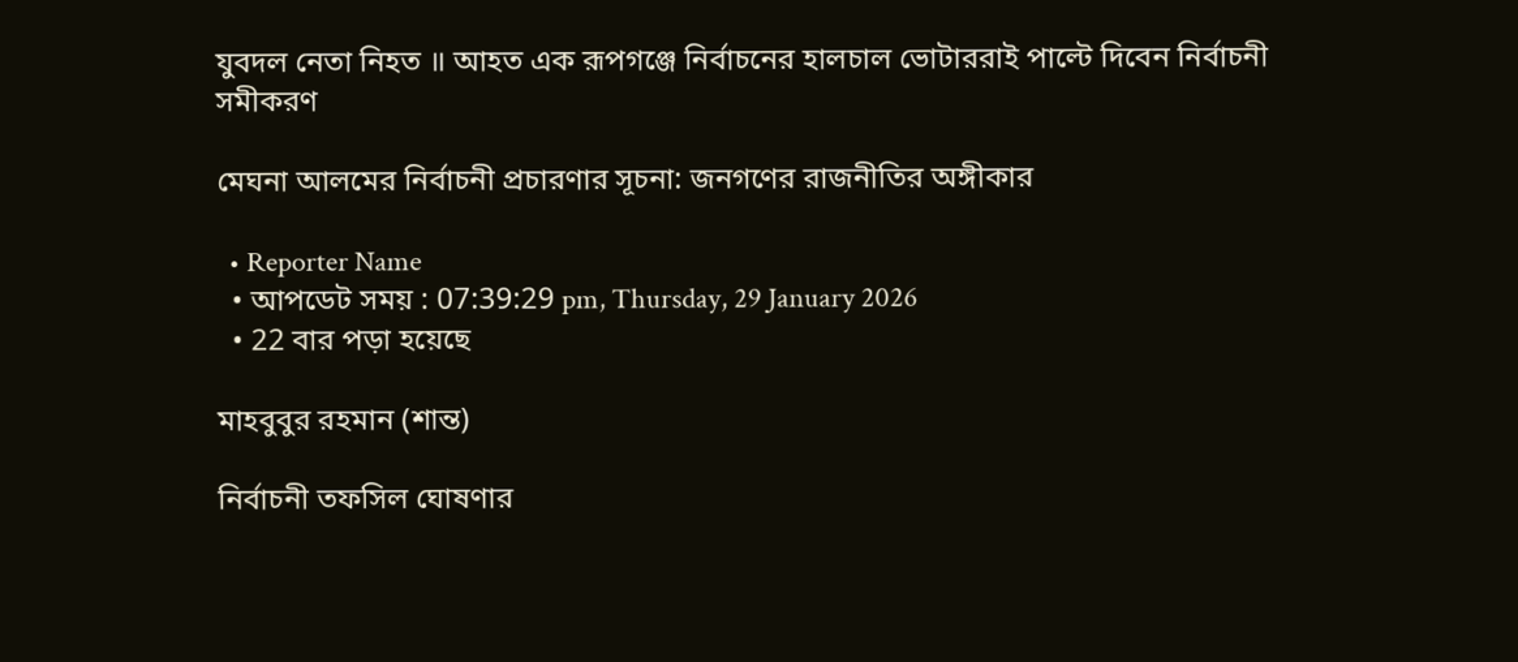যুবদল নেতা নিহত ॥ আহত এক রূপগঞ্জে নির্বাচনের হালচাল ভোটাররাই পাল্টে দিবেন নির্বাচনী সমীকরণ

মেঘনা আলমের নির্বাচনী প্রচারণার সূচনা: জনগণের রাজনীতির অঙ্গীকার

  • Reporter Name
  • আপডেট সময় : 07:39:29 pm, Thursday, 29 January 2026
  • 22 বার পড়া হয়েছে

মাহবুবুর রহমান (শান্ত)

নির্বাচনী তফসিল ঘোষণার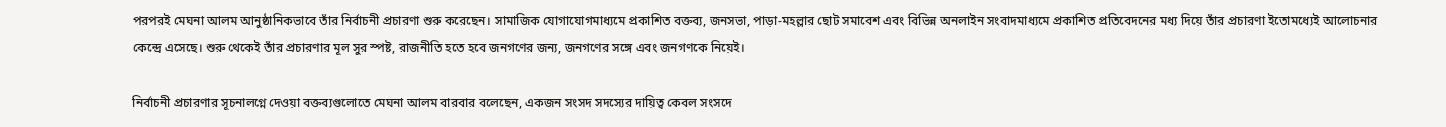পরপরই মেঘনা আলম আনুষ্ঠানিকভাবে তাঁর নির্বাচনী প্রচারণা শুরু করেছেন। সামাজিক যোগাযোগমাধ্যমে প্রকাশিত বক্তব্য, জনসভা, পাড়া-মহল্লার ছোট সমাবেশ এবং বিভিন্ন অনলাইন সংবাদমাধ্যমে প্রকাশিত প্রতিবেদনের মধ্য দিয়ে তাঁর প্রচারণা ইতোমধ্যেই আলোচনার কেন্দ্রে এসেছে। শুরু থেকেই তাঁর প্রচারণার মূল সুর স্পষ্ট, রাজনীতি হতে হবে জনগণের জন্য, জনগণের সঙ্গে এবং জনগণকে নিয়েই।

নির্বাচনী প্রচারণার সূচনালগ্নে দেওয়া বক্তব্যগুলোতে মেঘনা আলম বারবার বলেছেন, একজন সংসদ সদস্যের দায়িত্ব কেবল সংসদে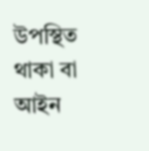উপস্থিত থাকা বা আইন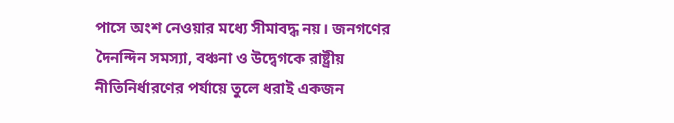পাসে অংশ নেওয়ার মধ্যে সীমাবদ্ধ নয়। জনগণের দৈনন্দিন সমস্যা, বঞ্চনা ও উদ্বেগকে রাষ্ট্রীয় নীতিনির্ধারণের পর্যায়ে তুলে ধরাই একজন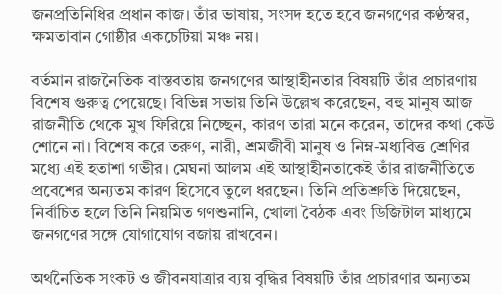জনপ্রতিনিধির প্রধান কাজ। তাঁর ভাষায়, সংসদ হতে হবে জনগণের কণ্ঠস্বর, ক্ষমতাবান গোষ্ঠীর একচেটিয়া মঞ্চ নয়।

বর্তমান রাজনৈতিক বাস্তবতায় জনগণের আস্থাহীনতার বিষয়টি তাঁর প্রচারণায় বিশেষ গুরুত্ব পেয়েছে। বিভিন্ন সভায় তিনি উল্লেখ করেছেন, বহু মানুষ আজ রাজনীতি থেকে মুখ ফিরিয়ে নিচ্ছেন, কারণ তারা মনে করেন, তাদের কথা কেউ শোনে না। বিশেষ করে তরুণ, নারী, শ্রমজীবী মানুষ ও নিম্ন-মধ্যবিত্ত শ্রেণির মধ্যে এই হতাশা গভীর। মেঘনা আলম এই আস্থাহীনতাকেই তাঁর রাজনীতিতে প্রবেশের অন্যতম কারণ হিসেবে তুলে ধরছেন। তিনি প্রতিশ্রুতি দিয়েছেন, নির্বাচিত হলে তিনি নিয়মিত গণশুনানি, খোলা বৈঠক এবং ডিজিটাল মাধ্যমে জনগণের সঙ্গে যোগাযোগ বজায় রাখবেন।

অর্থনৈতিক সংকট ও জীবনযাত্রার ব্যয় বৃদ্ধির বিষয়টি তাঁর প্রচারণার অন্যতম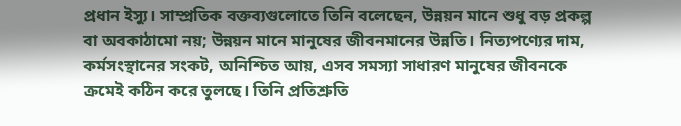প্রধান ইস্যু। সাম্প্রতিক বক্তব্যগুলোতে তিনি বলেছেন, উন্নয়ন মানে শুধু বড় প্রকল্প বা অবকাঠামো নয়; উন্নয়ন মানে মানুষের জীবনমানের উন্নতি। নিত্যপণ্যের দাম, কর্মসংস্থানের সংকট, অনিশ্চিত আয়, এসব সমস্যা সাধারণ মানুষের জীবনকে ক্রমেই কঠিন করে তুলছে। তিনি প্রতিশ্রুতি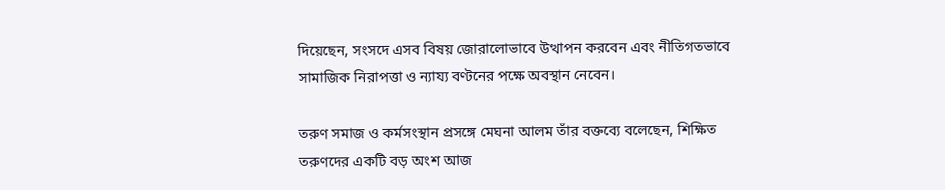দিয়েছেন, সংসদে এসব বিষয় জোরালোভাবে উত্থাপন করবেন এবং নীতিগতভাবে সামাজিক নিরাপত্তা ও ন্যায্য বণ্টনের পক্ষে অবস্থান নেবেন।

তরুণ সমাজ ও কর্মসংস্থান প্রসঙ্গে মেঘনা আলম তাঁর বক্তব্যে বলেছেন, শিক্ষিত তরুণদের একটি বড় অংশ আজ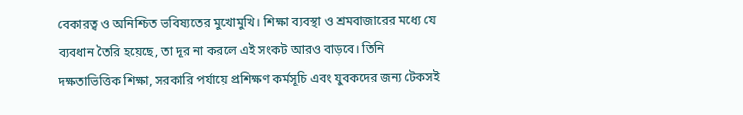বেকারত্ব ও অনিশ্চিত ভবিষ্যতের মুখোমুখি। শিক্ষা ব্যবস্থা ও শ্রমবাজারের মধ্যে যে ব্যবধান তৈরি হয়েছে, তা দূর না করলে এই সংকট আরও বাড়বে। তিনি দক্ষতাভিত্তিক শিক্ষা, সরকারি পর্যায়ে প্রশিক্ষণ কর্মসূচি এবং যুবকদের জন্য টেকসই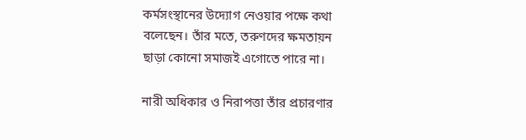কর্মসংস্থানের উদ্যোগ নেওয়ার পক্ষে কথা বলেছেন। তাঁর মতে, তরুণদের ক্ষমতায়ন ছাড়া কোনো সমাজই এগোতে পারে না।

নারী অধিকার ও নিরাপত্তা তাঁর প্রচারণার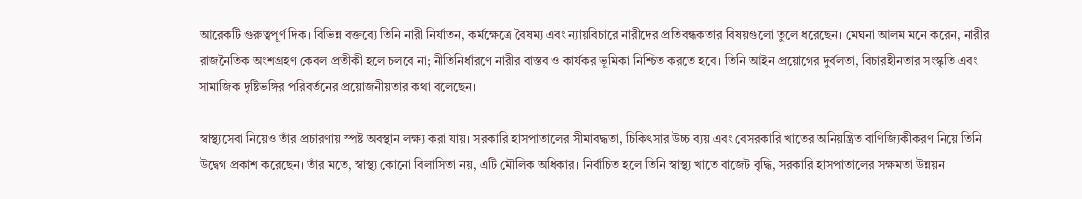আরেকটি গুরুত্বপূর্ণ দিক। বিভিন্ন বক্তব্যে তিনি নারী নির্যাতন, কর্মক্ষেত্রে বৈষম্য এবং ন্যায়বিচারে নারীদের প্রতিবন্ধকতার বিষয়গুলো তুলে ধরেছেন। মেঘনা আলম মনে করেন, নারীর রাজনৈতিক অংশগ্রহণ কেবল প্রতীকী হলে চলবে না; নীতিনির্ধারণে নারীর বাস্তব ও কার্যকর ভূমিকা নিশ্চিত করতে হবে। তিনি আইন প্রয়োগের দুর্বলতা, বিচারহীনতার সংস্কৃতি এবং সামাজিক দৃষ্টিভঙ্গির পরিবর্তনের প্রয়োজনীয়তার কথা বলেছেন।

স্বাস্থ্যসেবা নিয়েও তাঁর প্রচারণায় স্পষ্ট অবস্থান লক্ষ্য করা যায়। সরকারি হাসপাতালের সীমাবদ্ধতা, চিকিৎসার উচ্চ ব্যয় এবং বেসরকারি খাতের অনিয়ন্ত্রিত বাণিজ্যিকীকরণ নিয়ে তিনি উদ্বেগ প্রকাশ করেছেন। তাঁর মতে, স্বাস্থ্য কোনো বিলাসিতা নয়, এটি মৌলিক অধিকার। নির্বাচিত হলে তিনি স্বাস্থ্য খাতে বাজেট বৃদ্ধি, সরকারি হাসপাতালের সক্ষমতা উন্নয়ন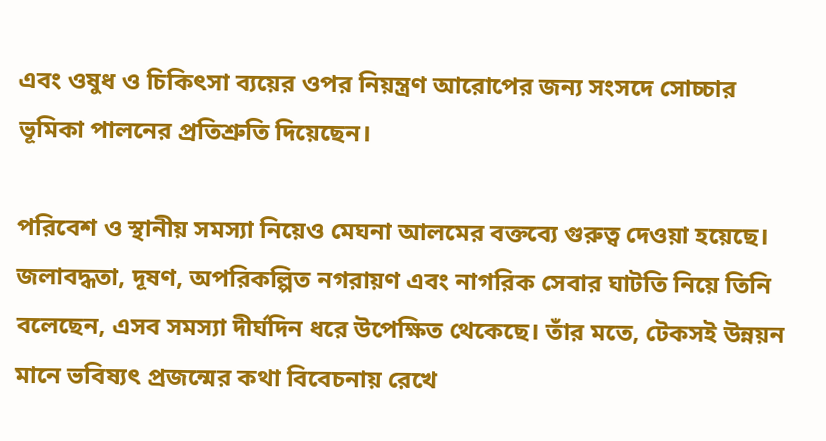এবং ওষুধ ও চিকিৎসা ব্যয়ের ওপর নিয়ন্ত্রণ আরোপের জন্য সংসদে সোচ্চার ভূমিকা পালনের প্রতিশ্রুতি দিয়েছেন।

পরিবেশ ও স্থানীয় সমস্যা নিয়েও মেঘনা আলমের বক্তব্যে গুরুত্ব দেওয়া হয়েছে। জলাবদ্ধতা, দূষণ, অপরিকল্পিত নগরায়ণ এবং নাগরিক সেবার ঘাটতি নিয়ে তিনি বলেছেন, এসব সমস্যা দীর্ঘদিন ধরে উপেক্ষিত থেকেছে। তাঁর মতে, টেকসই উন্নয়ন মানে ভবিষ্যৎ প্রজন্মের কথা বিবেচনায় রেখে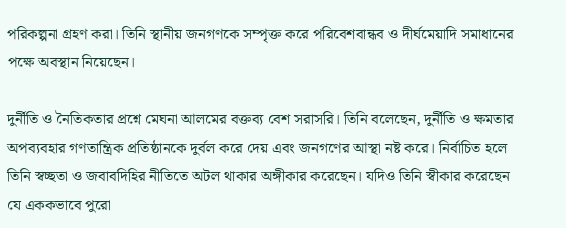পরিকল্পনা গ্রহণ করা। তিনি স্থানীয় জনগণকে সম্পৃক্ত করে পরিবেশবান্ধব ও দীর্ঘমেয়াদি সমাধানের পক্ষে অবস্থান নিয়েছেন।

দুর্নীতি ও নৈতিকতার প্রশ্নে মেঘনা আলমের বক্তব্য বেশ সরাসরি। তিনি বলেছেন, দুর্নীতি ও ক্ষমতার অপব্যবহার গণতান্ত্রিক প্রতিষ্ঠানকে দুর্বল করে দেয় এবং জনগণের আস্থা নষ্ট করে। নির্বাচিত হলে তিনি স্বচ্ছতা ও জবাবদিহির নীতিতে অটল থাকার অঙ্গীকার করেছেন। যদিও তিনি স্বীকার করেছেন যে এককভাবে পুরো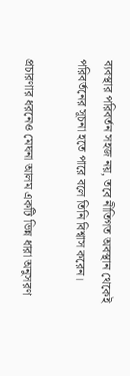ব্যবস্থার পরিবর্তন সহজ নয়, তবে নীতিগত অবস্থান থেকেই পরিবর্তনের সূচনা হতে পারে বলে তিনি বিশ্বাস করেন।

প্রচারণার ধরনেও মেঘনা আলম একটি ভিন্ন ধারা অনুসরণ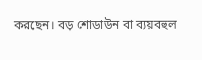করছেন। বড় শোডাউন বা ব্যয়বহুল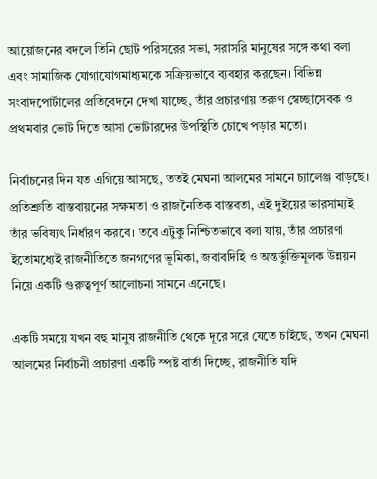আয়োজনের বদলে তিনি ছোট পরিসরের সভা, সরাসরি মানুষের সঙ্গে কথা বলা এবং সামাজিক যোগাযোগমাধ্যমকে সক্রিয়ভাবে ব্যবহার করছেন। বিভিন্ন সংবাদপোর্টালের প্রতিবেদনে দেখা যাচ্ছে, তাঁর প্রচারণায় তরুণ স্বেচ্ছাসেবক ও প্রথমবার ভোট দিতে আসা ভোটারদের উপস্থিতি চোখে পড়ার মতো।

নির্বাচনের দিন যত এগিয়ে আসছে, ততই মেঘনা আলমের সামনে চ্যালেঞ্জ বাড়ছে। প্রতিশ্রুতি বাস্তবায়নের সক্ষমতা ও রাজনৈতিক বাস্তবতা, এই দুইয়ের ভারসাম্যই তাঁর ভবিষ্যৎ নির্ধারণ করবে। তবে এটুকু নিশ্চিতভাবে বলা যায়, তাঁর প্রচারণা ইতোমধ্যেই রাজনীতিতে জনগণের ভূমিকা, জবাবদিহি ও অন্তর্ভুক্তিমূলক উন্নয়ন নিয়ে একটি গুরুত্বপূর্ণ আলোচনা সামনে এনেছে।

একটি সময়ে যখন বহু মানুষ রাজনীতি থেকে দূরে সরে যেতে চাইছে, তখন মেঘনা আলমের নির্বাচনী প্রচারণা একটি স্পষ্ট বার্তা দিচ্ছে, রাজনীতি যদি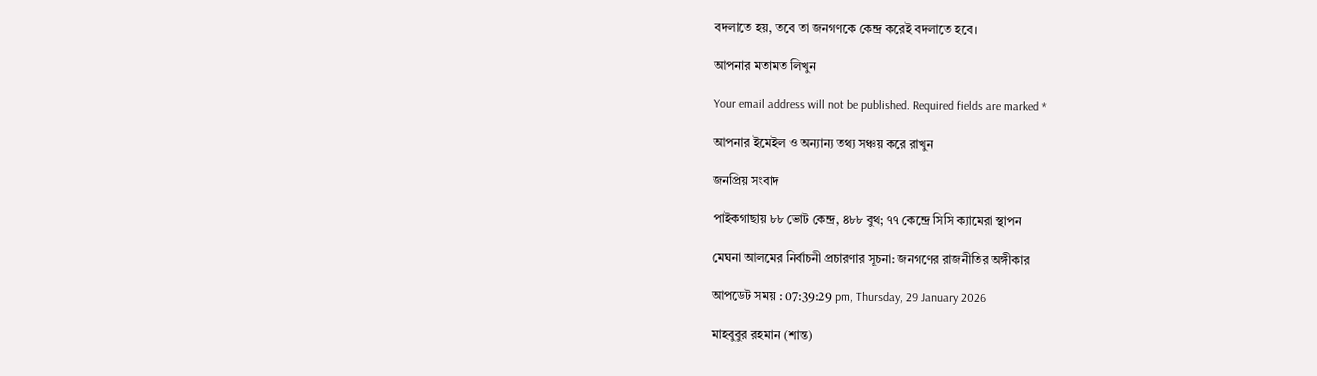বদলাতে হয়, তবে তা জনগণকে কেন্দ্র করেই বদলাতে হবে।

আপনার মতামত লিখুন

Your email address will not be published. Required fields are marked *

আপনার ইমেইল ও অন্যান্য তথ্য সঞ্চয় করে রাখুন

জনপ্রিয় সংবাদ

পাইকগাছায় ৮৮ ভোট কেন্দ্র, ৪৮৮ বুথ; ৭৭ কেন্দ্রে সিসি ক্যামেরা স্থাপন

মেঘনা আলমের নির্বাচনী প্রচারণার সূচনা: জনগণের রাজনীতির অঙ্গীকার

আপডেট সময় : 07:39:29 pm, Thursday, 29 January 2026

মাহবুবুর রহমান (শান্ত)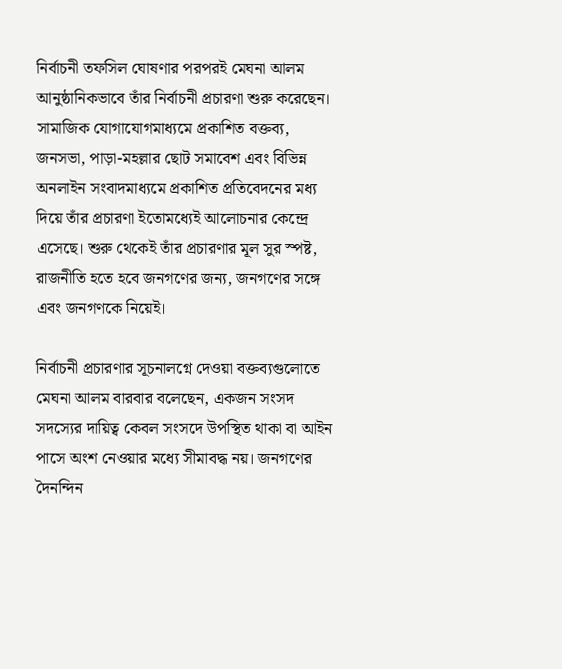নির্বাচনী তফসিল ঘোষণার পরপরই মেঘনা আলম আনুষ্ঠানিকভাবে তাঁর নির্বাচনী প্রচারণা শুরু করেছেন। সামাজিক যোগাযোগমাধ্যমে প্রকাশিত বক্তব্য, জনসভা, পাড়া-মহল্লার ছোট সমাবেশ এবং বিভিন্ন অনলাইন সংবাদমাধ্যমে প্রকাশিত প্রতিবেদনের মধ্য দিয়ে তাঁর প্রচারণা ইতোমধ্যেই আলোচনার কেন্দ্রে এসেছে। শুরু থেকেই তাঁর প্রচারণার মূল সুর স্পষ্ট, রাজনীতি হতে হবে জনগণের জন্য, জনগণের সঙ্গে এবং জনগণকে নিয়েই।

নির্বাচনী প্রচারণার সূচনালগ্নে দেওয়া বক্তব্যগুলোতে মেঘনা আলম বারবার বলেছেন, একজন সংসদ সদস্যের দায়িত্ব কেবল সংসদে উপস্থিত থাকা বা আইন পাসে অংশ নেওয়ার মধ্যে সীমাবদ্ধ নয়। জনগণের দৈনন্দিন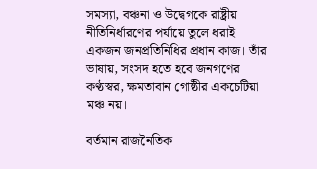সমস্যা, বঞ্চনা ও উদ্বেগকে রাষ্ট্রীয় নীতিনির্ধারণের পর্যায়ে তুলে ধরাই একজন জনপ্রতিনিধির প্রধান কাজ। তাঁর ভাষায়, সংসদ হতে হবে জনগণের কণ্ঠস্বর, ক্ষমতাবান গোষ্ঠীর একচেটিয়া মঞ্চ নয়।

বর্তমান রাজনৈতিক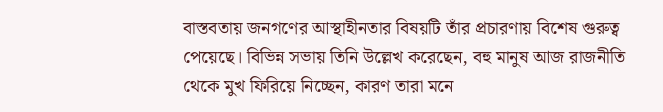বাস্তবতায় জনগণের আস্থাহীনতার বিষয়টি তাঁর প্রচারণায় বিশেষ গুরুত্ব পেয়েছে। বিভিন্ন সভায় তিনি উল্লেখ করেছেন, বহু মানুষ আজ রাজনীতি থেকে মুখ ফিরিয়ে নিচ্ছেন, কারণ তারা মনে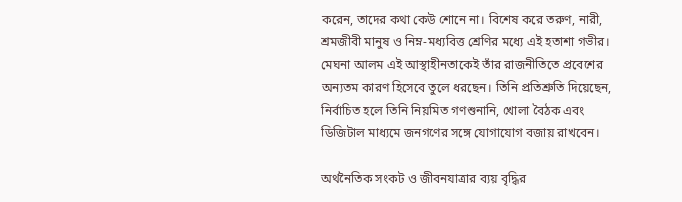করেন, তাদের কথা কেউ শোনে না। বিশেষ করে তরুণ, নারী, শ্রমজীবী মানুষ ও নিম্ন-মধ্যবিত্ত শ্রেণির মধ্যে এই হতাশা গভীর। মেঘনা আলম এই আস্থাহীনতাকেই তাঁর রাজনীতিতে প্রবেশের অন্যতম কারণ হিসেবে তুলে ধরছেন। তিনি প্রতিশ্রুতি দিয়েছেন, নির্বাচিত হলে তিনি নিয়মিত গণশুনানি, খোলা বৈঠক এবং ডিজিটাল মাধ্যমে জনগণের সঙ্গে যোগাযোগ বজায় রাখবেন।

অর্থনৈতিক সংকট ও জীবনযাত্রার ব্যয় বৃদ্ধির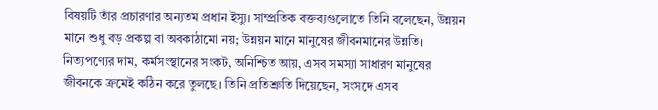বিষয়টি তাঁর প্রচারণার অন্যতম প্রধান ইস্যু। সাম্প্রতিক বক্তব্যগুলোতে তিনি বলেছেন, উন্নয়ন মানে শুধু বড় প্রকল্প বা অবকাঠামো নয়; উন্নয়ন মানে মানুষের জীবনমানের উন্নতি। নিত্যপণ্যের দাম, কর্মসংস্থানের সংকট, অনিশ্চিত আয়, এসব সমস্যা সাধারণ মানুষের জীবনকে ক্রমেই কঠিন করে তুলছে। তিনি প্রতিশ্রুতি দিয়েছেন, সংসদে এসব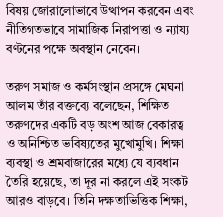বিষয় জোরালোভাবে উত্থাপন করবেন এবং নীতিগতভাবে সামাজিক নিরাপত্তা ও ন্যায্য বণ্টনের পক্ষে অবস্থান নেবেন।

তরুণ সমাজ ও কর্মসংস্থান প্রসঙ্গে মেঘনা আলম তাঁর বক্তব্যে বলেছেন, শিক্ষিত তরুণদের একটি বড় অংশ আজ বেকারত্ব ও অনিশ্চিত ভবিষ্যতের মুখোমুখি। শিক্ষা ব্যবস্থা ও শ্রমবাজারের মধ্যে যে ব্যবধান তৈরি হয়েছে, তা দূর না করলে এই সংকট আরও বাড়বে। তিনি দক্ষতাভিত্তিক শিক্ষা,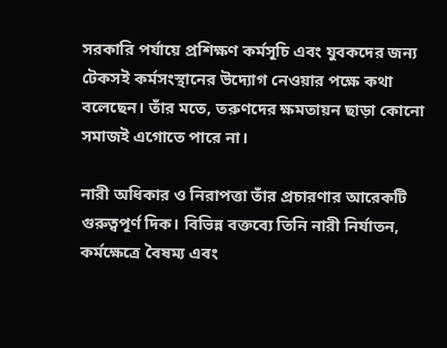সরকারি পর্যায়ে প্রশিক্ষণ কর্মসূচি এবং যুবকদের জন্য টেকসই কর্মসংস্থানের উদ্যোগ নেওয়ার পক্ষে কথা বলেছেন। তাঁর মতে, তরুণদের ক্ষমতায়ন ছাড়া কোনো সমাজই এগোতে পারে না।

নারী অধিকার ও নিরাপত্তা তাঁর প্রচারণার আরেকটি গুরুত্বপূর্ণ দিক। বিভিন্ন বক্তব্যে তিনি নারী নির্যাতন, কর্মক্ষেত্রে বৈষম্য এবং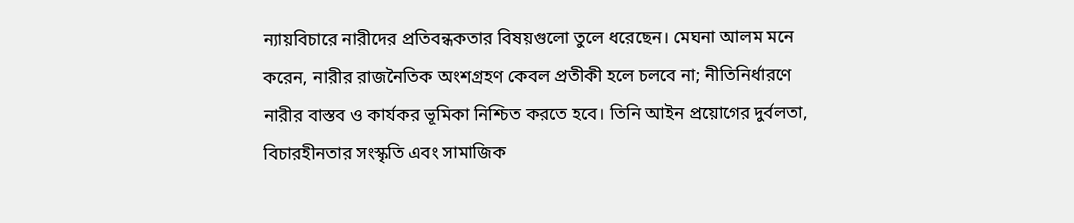ন্যায়বিচারে নারীদের প্রতিবন্ধকতার বিষয়গুলো তুলে ধরেছেন। মেঘনা আলম মনে করেন, নারীর রাজনৈতিক অংশগ্রহণ কেবল প্রতীকী হলে চলবে না; নীতিনির্ধারণে নারীর বাস্তব ও কার্যকর ভূমিকা নিশ্চিত করতে হবে। তিনি আইন প্রয়োগের দুর্বলতা, বিচারহীনতার সংস্কৃতি এবং সামাজিক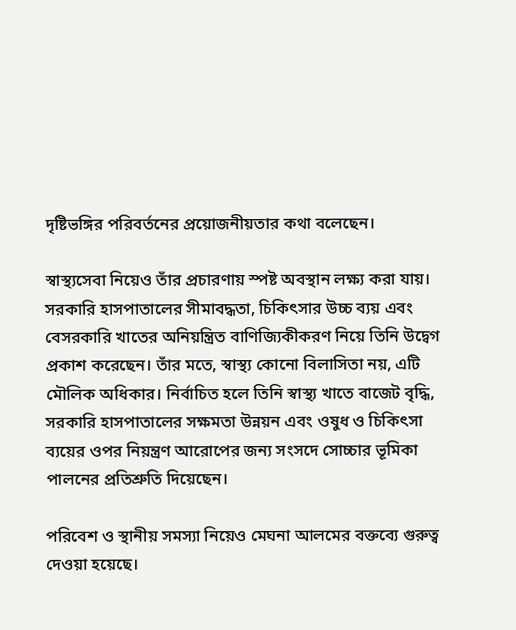দৃষ্টিভঙ্গির পরিবর্তনের প্রয়োজনীয়তার কথা বলেছেন।

স্বাস্থ্যসেবা নিয়েও তাঁর প্রচারণায় স্পষ্ট অবস্থান লক্ষ্য করা যায়। সরকারি হাসপাতালের সীমাবদ্ধতা, চিকিৎসার উচ্চ ব্যয় এবং বেসরকারি খাতের অনিয়ন্ত্রিত বাণিজ্যিকীকরণ নিয়ে তিনি উদ্বেগ প্রকাশ করেছেন। তাঁর মতে, স্বাস্থ্য কোনো বিলাসিতা নয়, এটি মৌলিক অধিকার। নির্বাচিত হলে তিনি স্বাস্থ্য খাতে বাজেট বৃদ্ধি, সরকারি হাসপাতালের সক্ষমতা উন্নয়ন এবং ওষুধ ও চিকিৎসা ব্যয়ের ওপর নিয়ন্ত্রণ আরোপের জন্য সংসদে সোচ্চার ভূমিকা পালনের প্রতিশ্রুতি দিয়েছেন।

পরিবেশ ও স্থানীয় সমস্যা নিয়েও মেঘনা আলমের বক্তব্যে গুরুত্ব দেওয়া হয়েছে।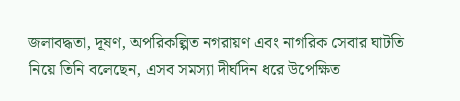জলাবদ্ধতা, দূষণ, অপরিকল্পিত নগরায়ণ এবং নাগরিক সেবার ঘাটতি নিয়ে তিনি বলেছেন, এসব সমস্যা দীর্ঘদিন ধরে উপেক্ষিত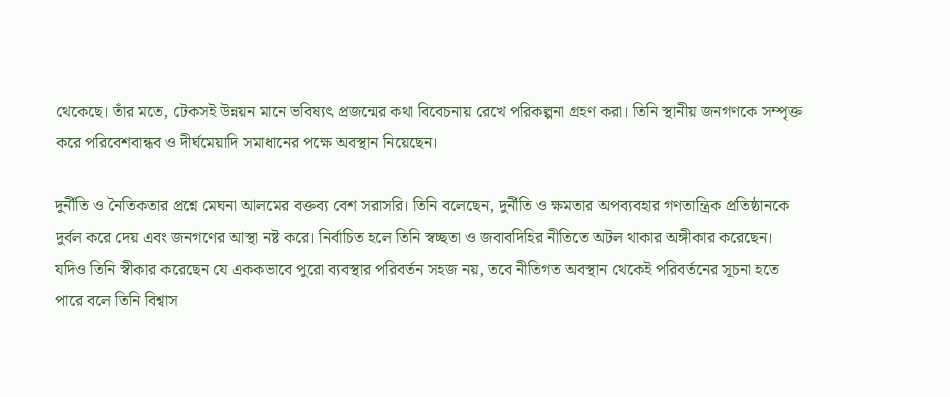থেকেছে। তাঁর মতে, টেকসই উন্নয়ন মানে ভবিষ্যৎ প্রজন্মের কথা বিবেচনায় রেখে পরিকল্পনা গ্রহণ করা। তিনি স্থানীয় জনগণকে সম্পৃক্ত করে পরিবেশবান্ধব ও দীর্ঘমেয়াদি সমাধানের পক্ষে অবস্থান নিয়েছেন।

দুর্নীতি ও নৈতিকতার প্রশ্নে মেঘনা আলমের বক্তব্য বেশ সরাসরি। তিনি বলেছেন, দুর্নীতি ও ক্ষমতার অপব্যবহার গণতান্ত্রিক প্রতিষ্ঠানকে দুর্বল করে দেয় এবং জনগণের আস্থা নষ্ট করে। নির্বাচিত হলে তিনি স্বচ্ছতা ও জবাবদিহির নীতিতে অটল থাকার অঙ্গীকার করেছেন। যদিও তিনি স্বীকার করেছেন যে এককভাবে পুরো ব্যবস্থার পরিবর্তন সহজ নয়, তবে নীতিগত অবস্থান থেকেই পরিবর্তনের সূচনা হতে পারে বলে তিনি বিশ্বাস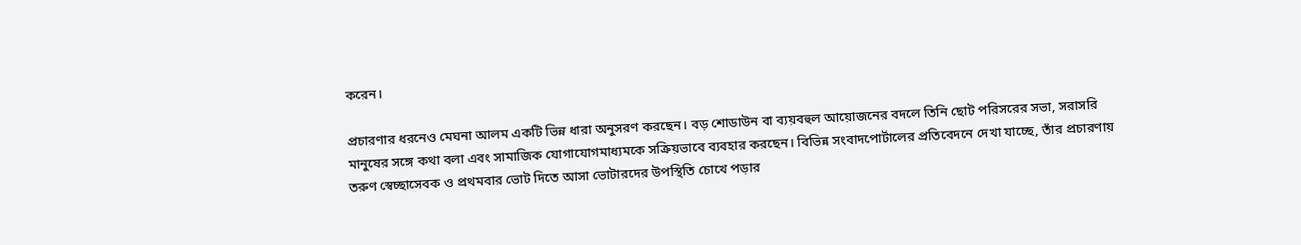করেন।

প্রচারণার ধরনেও মেঘনা আলম একটি ভিন্ন ধারা অনুসরণ করছেন। বড় শোডাউন বা ব্যয়বহুল আয়োজনের বদলে তিনি ছোট পরিসরের সভা, সরাসরি মানুষের সঙ্গে কথা বলা এবং সামাজিক যোগাযোগমাধ্যমকে সক্রিয়ভাবে ব্যবহার করছেন। বিভিন্ন সংবাদপোর্টালের প্রতিবেদনে দেখা যাচ্ছে, তাঁর প্রচারণায় তরুণ স্বেচ্ছাসেবক ও প্রথমবার ভোট দিতে আসা ভোটারদের উপস্থিতি চোখে পড়ার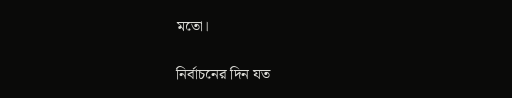মতো।

নির্বাচনের দিন যত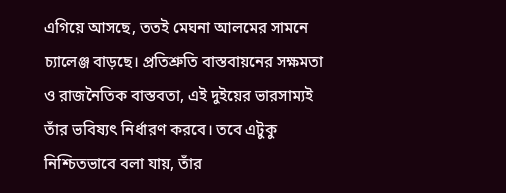এগিয়ে আসছে, ততই মেঘনা আলমের সামনে চ্যালেঞ্জ বাড়ছে। প্রতিশ্রুতি বাস্তবায়নের সক্ষমতা ও রাজনৈতিক বাস্তবতা, এই দুইয়ের ভারসাম্যই তাঁর ভবিষ্যৎ নির্ধারণ করবে। তবে এটুকু নিশ্চিতভাবে বলা যায়, তাঁর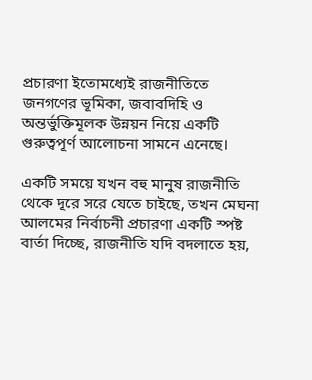প্রচারণা ইতোমধ্যেই রাজনীতিতে জনগণের ভূমিকা, জবাবদিহি ও অন্তর্ভুক্তিমূলক উন্নয়ন নিয়ে একটি গুরুত্বপূর্ণ আলোচনা সামনে এনেছে।

একটি সময়ে যখন বহু মানুষ রাজনীতি থেকে দূরে সরে যেতে চাইছে, তখন মেঘনা আলমের নির্বাচনী প্রচারণা একটি স্পষ্ট বার্তা দিচ্ছে, রাজনীতি যদি বদলাতে হয়,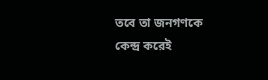তবে তা জনগণকে কেন্দ্র করেই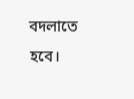বদলাতে হবে।